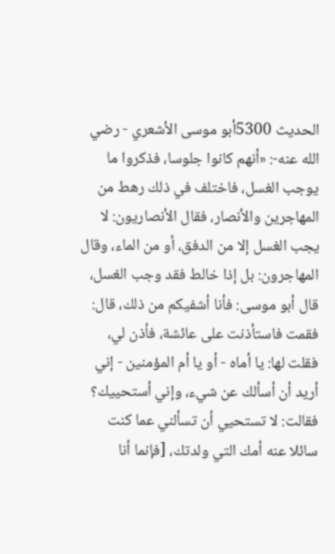الحديث 5300أبو موسى الأشعري - رضي الله عنه-: «أنهم كانوا جلوسا، فذكروا ما يوجب الغسل، فاختلف في ذلك رهط من المهاجرين والأنصار، فقال الأنصاريون: لا يجب الغسل إلا من الدفق، أو من الماء، وقال المهاجرون: بل إذا خالط فقد وجب الغسل، قال أبو موسى: فأنا أشفيكم من ذلك، قال: فقمت فاستأذنت على عائشة، فأذن لي، فقلت لها: يا أماه - أو يا أم المؤمنين - إني أريد أن أسألك عن شيء، وإني أستحييك؟ فقالت: لا تستحيي أن تسألني عما كنت سائلا عنه أمك التي ولدتك، [فإنما أنا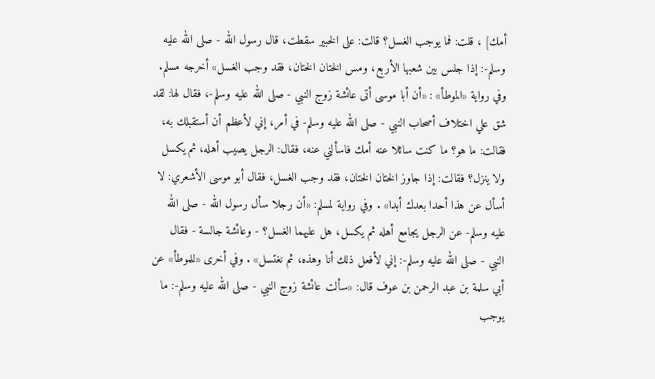أمك] ، قلت: فما يوجب الغسل؟ قالت: على الخبير سقطت، قال رسول الله - صلى الله عليه وسلم-: إذا جلس بين شعبها الأربع، ومس الختان الختان، فقد وجب الغسل» أخرجه مسلم. وفي رواية «الموطأ» : «أن أبا موسى أتى عائشة زوج النبي - صلى الله عليه وسلم-، فقال لها: لقد شق علي اختلاف أصحاب النبي - صلى الله عليه وسلم- في أمر، إني لأعظم أن أستقبلك به، فقالت: ما هو؟ ما كنت سائلا عنه أمك فاسألني عنه، فقال: الرجل يصيب أهله، ثم يكسل ولا ينزل؟ فقالت: إذا جاوز الختان الختان، فقد وجب الغسل، فقال أبو موسى الأشعري: لا أسأل عن هذا أحدا بعدك أبدا» . وفي رواية لمسلم: «أن رجلا سأل رسول الله - صلى الله عليه وسلم- عن الرجل يجامع أهله ثم يكسل، هل عليهما الغسل؟ - وعائشة جالسة - فقال النبي - صلى الله عليه وسلم-: إني لأفعل ذلك أنا وهذه، ثم نغتسل» . وفي أخرى «للموطأ» عن أبي سلمة بن عبد الرحمن بن عوف قال: «سألت عائشة زوج النبي - صلى الله عليه وسلم-: ما يوجب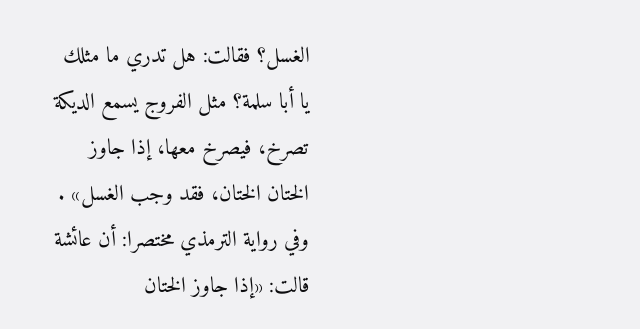الغسل؟ فقالت: هل تدري ما مثلك يا أبا سلمة؟ مثل الفروج يسمع الديكة تصرخ، فيصرخ معها، إذا جاوز الختان الختان، فقد وجب الغسل» . وفي رواية الترمذي مختصرا: أن عائشة قالت: «إذا جاوز الختان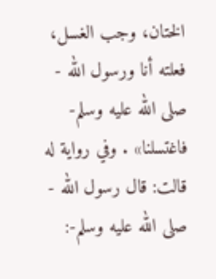الختان، وجب الغسل، فعلته أنا ورسول الله - صلى الله عليه وسلم- فاغتسلنا» . وفي رواية له قالت: قال رسول الله - صلى الله عليه وسلم-: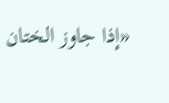«إذا جاوز الختان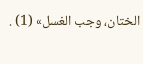الختان، وجب الغسل» (1) .